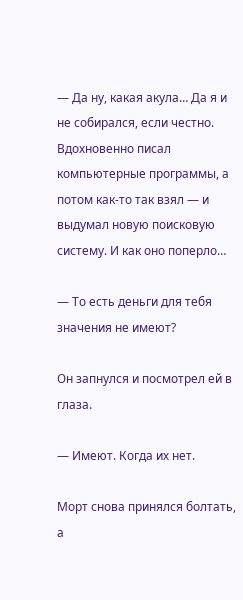— Да ну, какая акула… Да я и не собирался, если честно. Вдохновенно писал компьютерные программы, а потом как-то так взял — и выдумал новую поисковую систему. И как оно поперло…

— То есть деньги для тебя значения не имеют?

Он запнулся и посмотрел ей в глаза.

— Имеют. Когда их нет.

Морт снова принялся болтать, а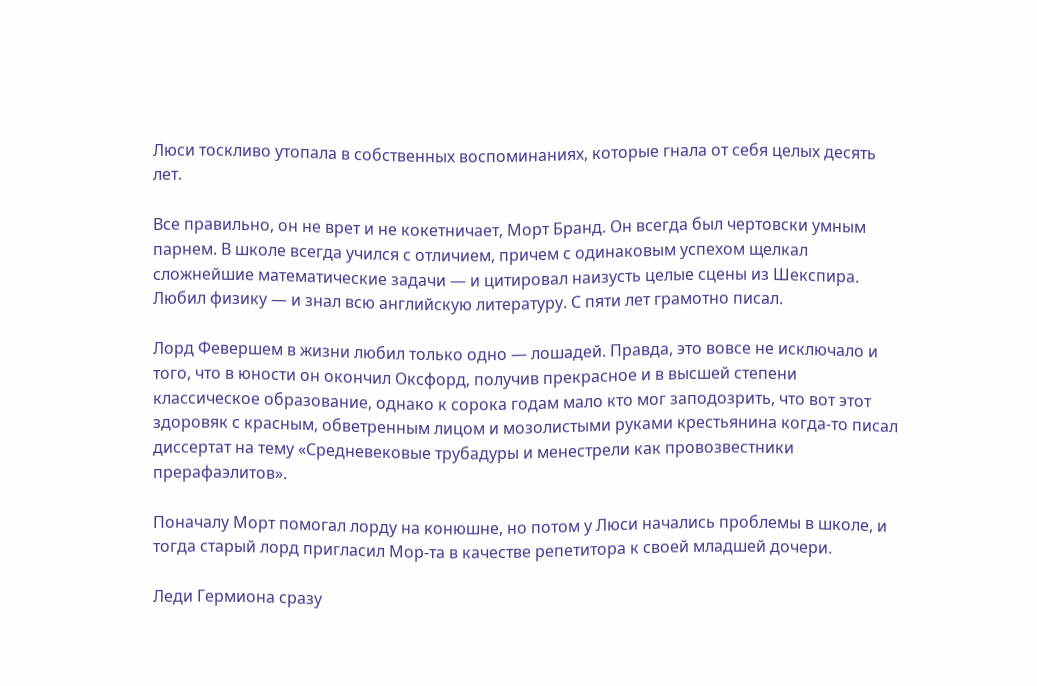Люси тоскливо утопала в собственных воспоминаниях, которые гнала от себя целых десять лет.

Все правильно, он не врет и не кокетничает, Морт Бранд. Он всегда был чертовски умным парнем. В школе всегда учился с отличием, причем с одинаковым успехом щелкал сложнейшие математические задачи — и цитировал наизусть целые сцены из Шекспира. Любил физику — и знал всю английскую литературу. С пяти лет грамотно писал.

Лорд Февершем в жизни любил только одно — лошадей. Правда, это вовсе не исключало и того, что в юности он окончил Оксфорд, получив прекрасное и в высшей степени классическое образование, однако к сорока годам мало кто мог заподозрить, что вот этот здоровяк с красным, обветренным лицом и мозолистыми руками крестьянина когда-то писал диссертат на тему «Средневековые трубадуры и менестрели как провозвестники прерафаэлитов».

Поначалу Морт помогал лорду на конюшне, но потом у Люси начались проблемы в школе, и тогда старый лорд пригласил Мор-та в качестве репетитора к своей младшей дочери.

Леди Гермиона сразу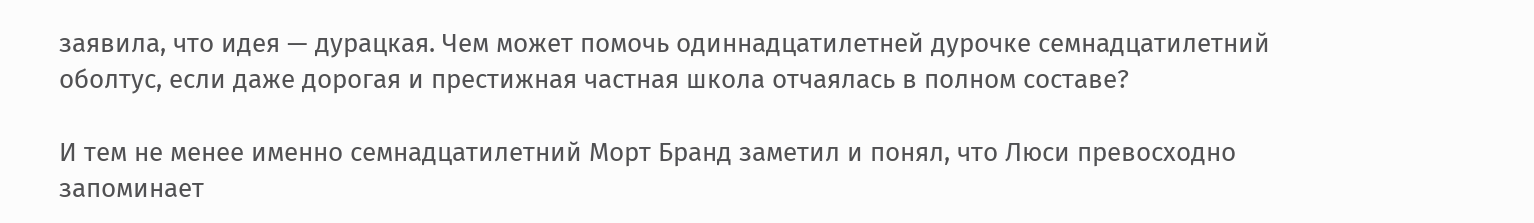заявила, что идея — дурацкая. Чем может помочь одиннадцатилетней дурочке семнадцатилетний оболтус, если даже дорогая и престижная частная школа отчаялась в полном составе?

И тем не менее именно семнадцатилетний Морт Бранд заметил и понял, что Люси превосходно запоминает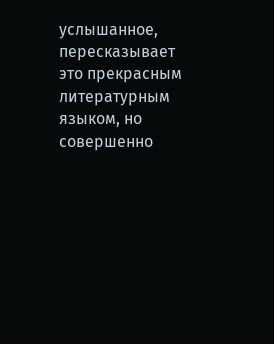услышанное, пересказывает это прекрасным литературным языком, но совершенно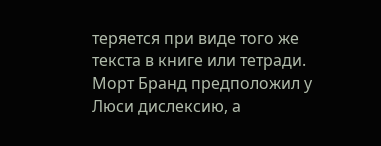теряется при виде того же текста в книге или тетради. Морт Бранд предположил у Люси дислексию, а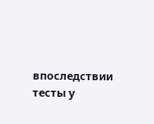впоследствии тесты у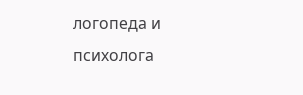логопеда и психолога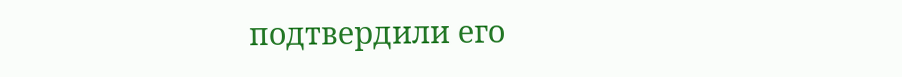подтвердили его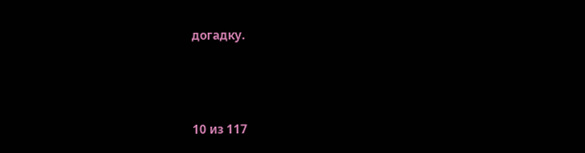догадку.



10 из 117